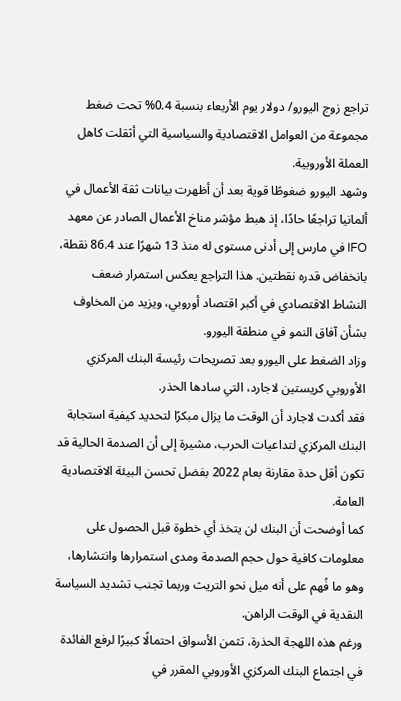تراجع زوج اليورو/ دولار يوم الأربعاء بنسبة 0.4% تحت ضغط مجموعة من العوامل الاقتصادية والسياسية التي أثقلت كاهل العملة الأوروبية.
وشهد اليورو ضغوطًا قوية بعد أن أظهرت بيانات ثقة الأعمال في ألمانيا تراجعًا حادًا، إذ هبط مؤشر مناخ الأعمال الصادر عن معهد IFO في مارس إلى أدنى مستوى له منذ 13 شهرًا عند 86.4 نقطة، بانخفاض قدره نقطتين. هذا التراجع يعكس استمرار ضعف النشاط الاقتصادي في أكبر اقتصاد أوروبي، ويزيد من المخاوف بشأن آفاق النمو في منطقة اليورو.
وزاد الضغط على اليورو بعد تصريحات رئيسة البنك المركزي الأوروبي كريستين لاجارد، التي سادها الحذر.
فقد أكدت لاجارد أن الوقت ما يزال مبكرًا لتحديد كيفية استجابة البنك المركزي لتداعيات الحرب، مشيرة إلى أن الصدمة الحالية قد تكون أقل حدة مقارنة بعام 2022 بفضل تحسن البيئة الاقتصادية العامة.
كما أوضحت أن البنك لن يتخذ أي خطوة قبل الحصول على معلومات كافية حول حجم الصدمة ومدى استمرارها وانتشارها، وهو ما فُهم على أنه ميل نحو التريث وربما تجنب تشديد السياسة النقدية في الوقت الراهن.
ورغم هذه اللهجة الحذرة، تثمن الأسواق احتمالًا كبيرًا لرفع الفائدة في اجتماع البنك المركزي الأوروبي المقرر في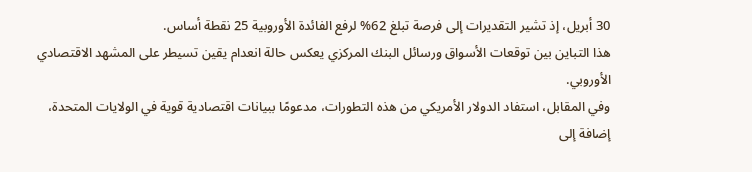30 أبريل، إذ تشير التقديرات إلى فرصة تبلغ 62% لرفع الفائدة الأوروبية 25 نقطة أساس.
هذا التباين بين توقعات الأسواق ورسائل البنك المركزي يعكس حالة انعدام يقين تسيطر على المشهد الاقتصادي الأوروبي.
وفي المقابل، استفاد الدولار الأمريكي من هذه التطورات، مدعومًا ببيانات اقتصادية قوية في الولايات المتحدة، إضافة إلى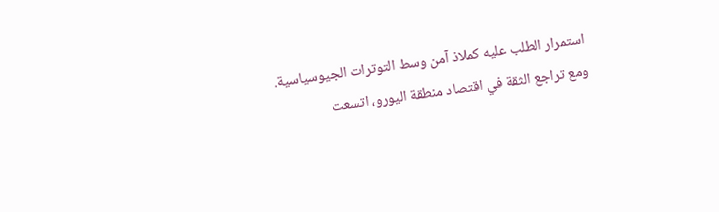استمرار الطلب عليه كملاذ آمن وسط التوترات الجيوسياسية.
ومع تراجع الثقة في اقتصاد منطقة اليورو، اتسعت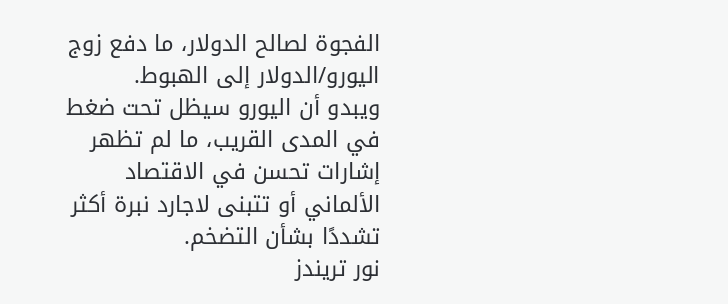الفجوة لصالح الدولار، ما دفع زوج اليورو/الدولار إلى الهبوط.
ويبدو أن اليورو سيظل تحت ضغط في المدى القريب، ما لم تظهر إشارات تحسن في الاقتصاد الألماني أو تتبنى لاجارد نبرة أكثر تشددًا بشأن التضخم.
نور تريندز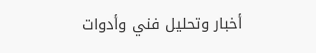أخبار وتحليل فني وأدوات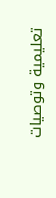تعليمية وتوصيات